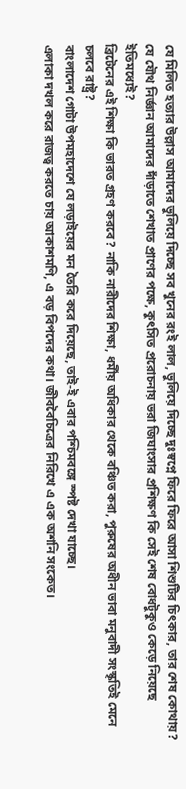যে মিলিত হত্যার উল্লাস আমাদের ভুলিয়ে দিচ্ছে সব খুনের রংই লাল, ভুলিয়ে দিচ্ছে দুঃস্বপ্নে ফিরে ফিরে আসা শিশুটির চিৎকার, তার শেষ কোথায়? যে যৌথ নির্জ্ঞান আমাদের দাঁড়াতে শেখাত প্রাণের পক্ষে, কুৎসিত প্ররোচনায় ভরা জিঘাংসার প্রশিক্ষণ কি সেই শেষ বোধটুকুও কেড়ে নিয়েছে ইতিমধ্যেই?
ব্রিটেনের এই শিক্ষা কি ভারত গ্রহণ করবে? নাকি নারীদের শিক্ষা, ধর্মীয় অধিকার থেকে বঞ্চিত করা, পুরুষের অধীন ভাবা মনুবাদী সংস্কৃতিই মেনে চলবে রাষ্ট্র?
বাংলাদেশ গোটা উপমহাদেশে যে লড়াইয়ের মন তৈরি করে দিয়েছে, তাই-ই এবার পশ্চিমবঙ্গে স্পষ্ট দেখা যাচ্ছে।
এলাকা দখল করে রাজত্ব করতে চায় আকাশমণি, এ বড় বিপদের কথা। জীববৈচিত্রের নিরিখে এ এক অশনি সংকেত।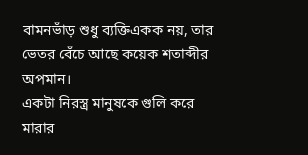বামনভাঁড় শুধু ব্যক্তিএকক নয়, তার ভেতর বেঁচে আছে কয়েক শতাব্দীর অপমান।
একটা নিরস্ত্র মানুষকে গুলি করে মারার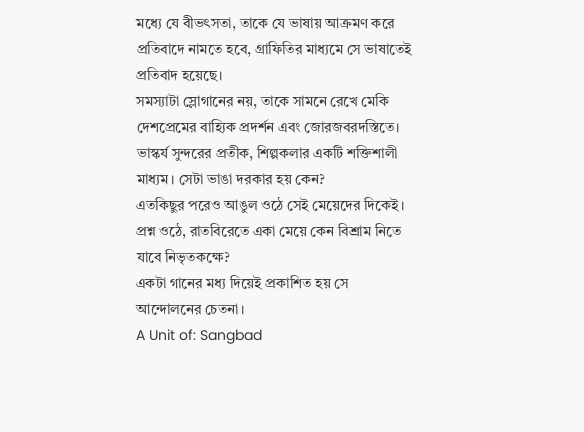মধ্যে যে বীভৎসতা, তাকে যে ভাষায় আক্রমণ করে প্রতিবাদে নামতে হবে, গ্রাফিতির মাধ্যমে সে ভাষাতেই প্রতিবাদ হয়েছে।
সমস্যাটা স্লোগানের নয়, তাকে সামনে রেখে মেকি দেশপ্রেমের বাহ্যিক প্রদর্শন এবং জোরজবরদস্তিতে।
ভাস্কর্য সুন্দরের প্রতীক, শিল্পকলার একটি শক্তিশালী মাধ্যম। সেটা ভাঙা দরকার হয় কেন?
এতকিছুর পরেও আঙুল ওঠে সেই মেয়েদের দিকেই। প্রশ্ন ওঠে, রাতবিরেতে একা মেয়ে কেন বিশ্রাম নিতে যাবে নিভৃতকক্ষে?
একটা গানের মধ্য দিয়েই প্রকাশিত হয় সে আন্দোলনের চেতনা।
A Unit of: Sangbad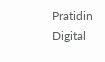Pratidin Digital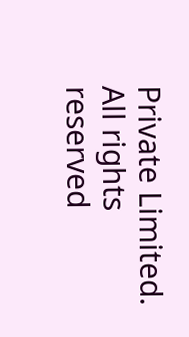Private Limited. All rights reserved